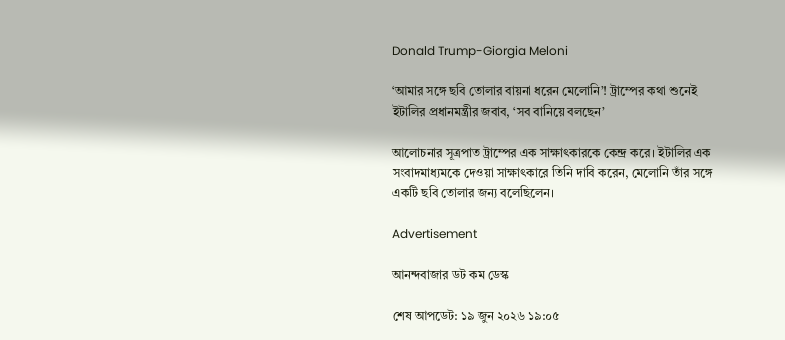Donald Trump-Giorgia Meloni

‘আমার সঙ্গে ছবি তোলার বায়না ধরেন মেলোনি’! ট্রাম্পের কথা শুনেই ইটালির প্রধানমন্ত্রীর জবাব, ‘সব বানিয়ে বলছেন’

আলোচনার সূত্রপাত ট্রাম্পের এক সাক্ষাৎকারকে কেন্দ্র করে। ইটালির এক সংবাদমাধ্যমকে দেওয়া সাক্ষাৎকারে তিনি দাবি করেন, মেলোনি তাঁর সঙ্গে একটি ছবি তোলার জন্য বলেছিলেন।

Advertisement

আনন্দবাজার ডট কম ডেস্ক

শেষ আপডেট: ১৯ জুন ২০২৬ ১৯:০৫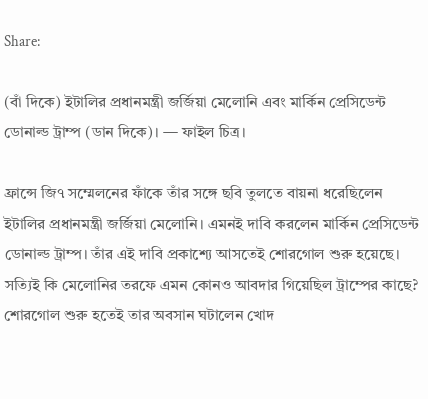Share:

(বাঁ দিকে) ইটালির প্রধানমন্ত্রী জর্জিয়া মেলোনি এবং মার্কিন প্রেসিডেন্ট ডোনাল্ড ট্রাম্প (ডান দিকে)। — ফাইল চিত্র।

ফ্রান্সে জি৭ সম্মেলনের ফাঁকে তাঁর সঙ্গে ছবি তুলতে বায়না ধরেছিলেন ইটালির প্রধানমন্ত্রী জর্জিয়া মেলোনি। এমনই দাবি করলেন মার্কিন প্রেসিডেন্ট ডোনাল্ড ট্রাম্প। তাঁর এই দাবি প্রকাশ্যে আসতেই শোরগোল শুরু হয়েছে। সত্যিই কি মেলোনির তরফে এমন কোনও আবদার গিয়েছিল ট্রাম্পের কাছে? শোরগোল শুরু হতেই তার অবসান ঘটালেন খোদ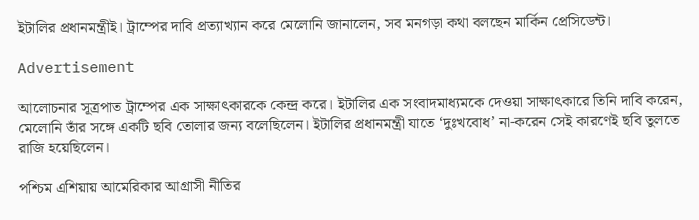ইটালির প্রধানমন্ত্রীই। ট্রাম্পের দাবি প্রত্যাখ্যান করে মেলোনি জানালেন, সব মনগড়া কথা বলছেন মার্কিন প্রেসিডেন্ট।

Advertisement

আলোচনার সূত্রপাত ট্রাম্পের এক সাক্ষাৎকারকে কেন্দ্র করে। ইটালির এক সংবাদমাধ্যমকে দেওয়া সাক্ষাৎকারে তিনি দাবি করেন, মেলোনি তাঁর সঙ্গে একটি ছবি তোলার জন্য বলেছিলেন। ইটালির প্রধানমন্ত্রী যাতে ‘দুঃখবোধ’ না-করেন সেই কারণেই ছবি তুলতে রাজি হয়েছিলেন।

পশ্চিম এশিয়ায় আমেরিকার আগ্রাসী নীতির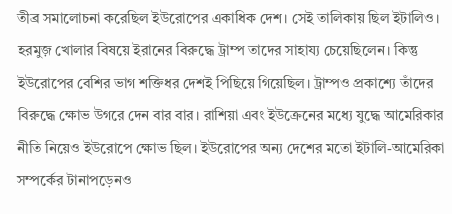তীব্র সমালোচনা করেছিল ইউরোপের একাধিক দেশ। সেই তালিকায় ছিল ইটালিও। হরমুজ় খোলার বিষয়ে ইরানের বিরুদ্ধে ট্রাম্প তাদের সাহায্য চেয়েছিলেন। কিন্তু ইউরোপের বেশির ভাগ শক্তিধর দেশই পিছিয়ে গিয়েছিল। ট্রাম্পও প্রকাশ্যে তাঁদের বিরুদ্ধে ক্ষোভ উগরে দেন বার বার। রাশিয়া এবং ইউক্রেনের মধ্যে যুদ্ধে আমেরিকার নীতি নিয়েও ইউরোপে ক্ষোভ ছিল। ইউরোপের অন্য দেশের মতো ইটালি-আমেরিকা সম্পর্কের টানাপড়েনও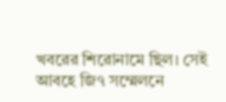খবরের শিরোনামে ছিল। সেই আবহে জি৭ সম্মেলনে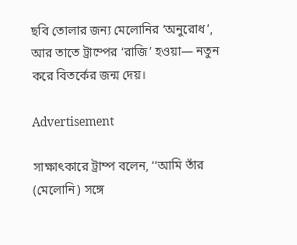ছবি তোলার জন্য মেলোনির ‘অনুরোধ’, আর তাতে ট্রাম্পের ‘রাজি’ হওয়া— নতুন করে বিতর্কের জন্ম দেয়।

Advertisement

সাক্ষাৎকারে ট্রাম্প বলেন, ‘‘আমি তাঁর (মেলোনি) সঙ্গে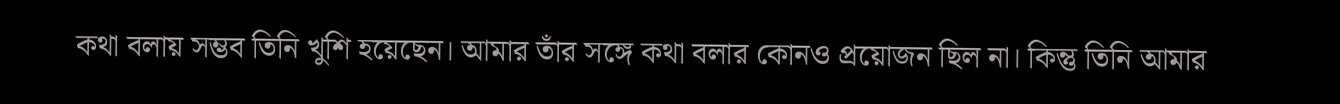কথা বলায় সম্ভব তিনি খুশি হয়েছেন। আমার তাঁর সঙ্গে কথা বলার কোনও প্রয়োজন ছিল না। কিন্তু তিনি আমার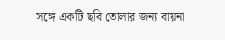সঙ্গে একটি ছবি তোলার জন্য বায়না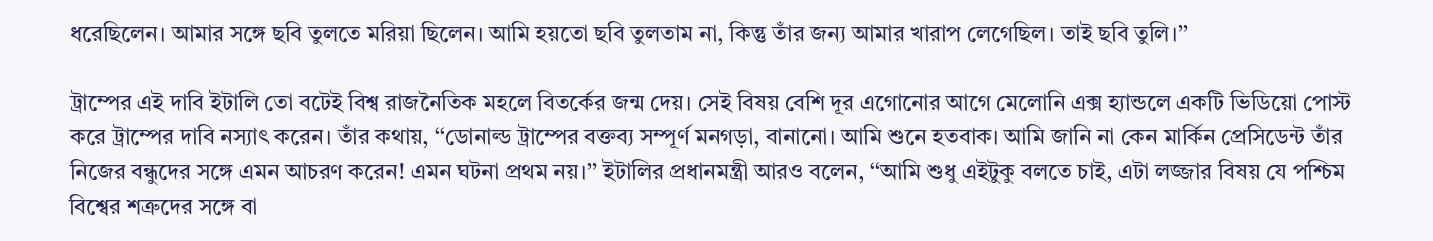ধরেছিলেন। আমার সঙ্গে ছবি তুলতে মরিয়া ছিলেন। আমি হয়তো ছবি তুলতাম না, কিন্তু তাঁর জন্য আমার খারাপ লেগেছিল। তাই ছবি তুলি।’’

ট্রাম্পের এই দাবি ইটালি তো বটেই বিশ্ব রাজনৈতিক মহলে বিতর্কের জন্ম দেয়। সেই বিষয় বেশি দূর এগোনোর আগে মেলোনি এক্স হ্যান্ডলে একটি ভিডিয়ো পোস্ট করে ট্রাম্পের দাবি নস্যাৎ করেন। তাঁর কথায়, ‘‘ডোনাল্ড ট্রাম্পের বক্তব্য সম্পূর্ণ মনগড়া, বানানো। আমি শুনে হতবাক। আমি জানি না কেন মার্কিন প্রেসিডেন্ট তাঁর নিজের বন্ধুদের সঙ্গে এমন আচরণ করেন! এমন ঘটনা প্রথম নয়।’’ ইটালির প্রধানমন্ত্রী আরও বলেন, ‘‘আমি শুধু এইটুকু বলতে চাই, এটা লজ্জার বিষয় যে পশ্চিম বিশ্বের শত্রুদের সঙ্গে বা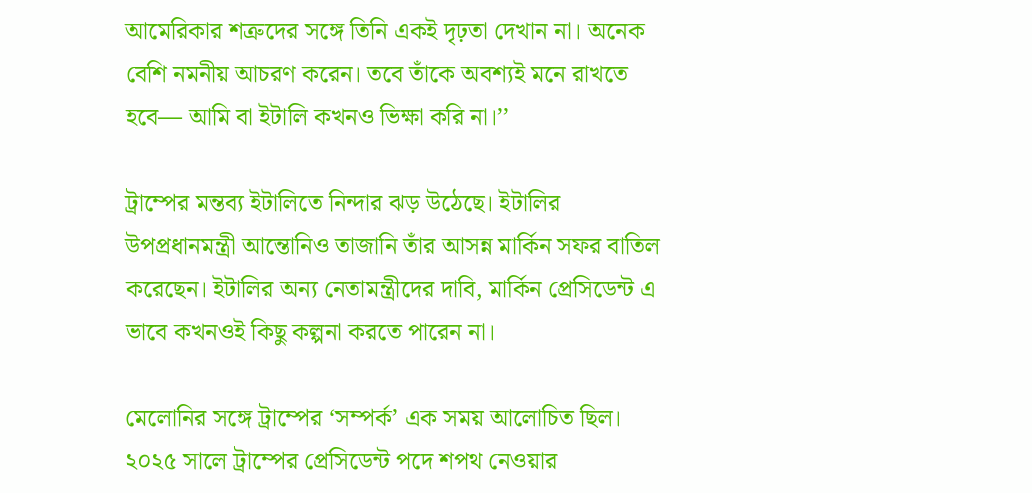আমেরিকার শত্রুদের সঙ্গে তিনি একই দৃঢ়তা দেখান না। অনেক বেশি নমনীয় আচরণ করেন। তবে তাঁকে অবশ্যই মনে রাখতে হবে— আমি বা ইটালি কখনও ভিক্ষা করি না।’’

ট্রাম্পের মন্তব্য ইটালিতে নিন্দার ঝড় উঠেছে। ইটালির উপপ্রধানমন্ত্রী আন্তোনিও তাজানি তাঁর আসন্ন মার্কিন সফর বাতিল করেছেন। ইটালির অন্য নেতামন্ত্রীদের দাবি, মার্কিন প্রেসিডেন্ট এ ভাবে কখনওই কিছু কল্পনা করতে পারেন না।

মেলোনির সঙ্গে ট্রাম্পের ‘সম্পর্ক’ এক সময় আলোচিত ছিল। ২০২৫ সালে ট্রাম্পের প্রেসিডেন্ট পদে শপথ নেওয়ার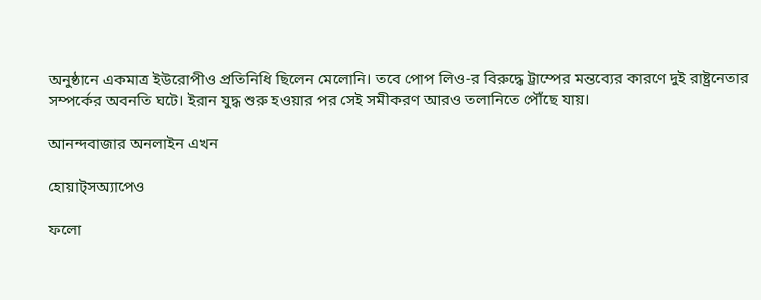অনুষ্ঠানে একমাত্র ইউরোপীও প্রতিনিধি ছিলেন মেলোনি। তবে পোপ লিও-র বিরুদ্ধে ট্রাম্পের মন্তব্যের কারণে দুই রাষ্ট্রনেতার সম্পর্কের অবনতি ঘটে। ইরান যুদ্ধ শুরু হওয়ার পর সেই সমীকরণ আরও তলানিতে পৌঁছে যায়।

আনন্দবাজার অনলাইন এখন

হোয়াট্‌সঅ্যাপেও

ফলো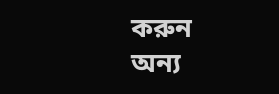করুন
অন্য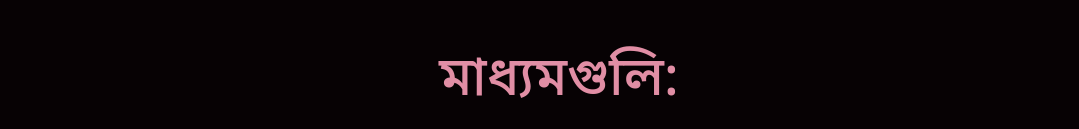মাধ্যমগুলি: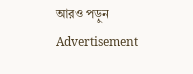আরও পড়ুন
Advertisement